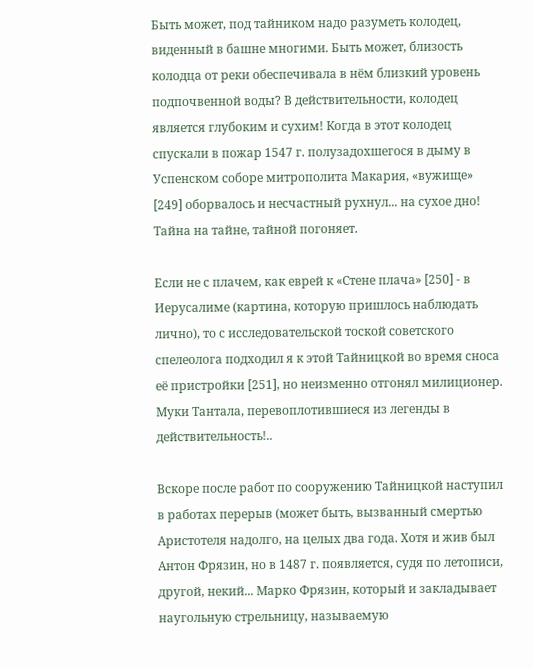Быть может, под тайником надо разуметь колодец, виденный в башне многими. Быть может, близость колодца от реки обеспечивала в нём близкий уровень подпочвенной воды? В действительности, колодец является глубоким и сухим! Когда в этот колодец спускали в пожар 1547 г. полузадохшегося в дыму в Успенском соборе митрополита Макария, «вужище» [249] оборвалось и несчастный рухнул... на сухое дно! Тайна на тайне, тайной погоняет.

Если не с плачем, как еврей к «Стене плача» [250] - в Иерусалиме (картина, которую пришлось наблюдать лично), то с исследовательской тоской советского спелеолога подходил я к этой Тайницкой во время сноса её пристройки [251], но неизменно отгонял милиционер. Муки Тантала, перевоплотившиеся из легенды в действительность!..

Вскоре после работ по сооружению Тайницкой наступил в работах перерыв (может быть, вызванный смертью Аристотеля надолго, на целых два года. Хотя и жив был Антон Фрязин, но в 1487 г. появляется, судя по летописи, другой, некий... Марко Фрязин, который и закладывает наугольную стрельницу, называемую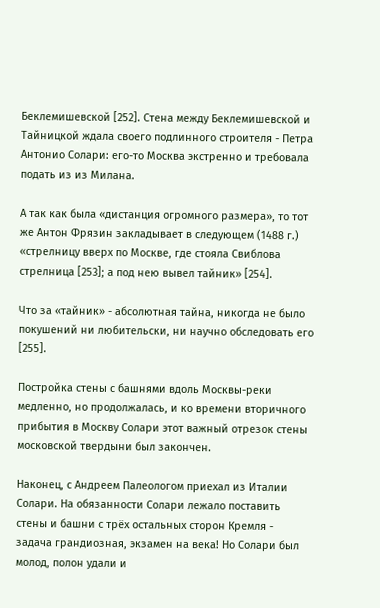Беклемишевской [252]. Стена между Беклемишевской и Тайницкой ждала своего подлинного строителя - Петра Антонио Солари: его-то Москва экстренно и требовала подать из из Милана.

А так как была «дистанция огромного размера», то тот же Антон Фрязин закладывает в следующем (1488 г.) «стрелницу вверх по Москве, где стояла Свиблова стрелница [253]; а под нею вывел тайник» [254].

Что за «тайник» - абсолютная тайна, никогда не было покушений ни любительски, ни научно обследовать его [255].

Постройка стены с башнями вдоль Москвы-реки медленно, но продолжалась, и ко времени вторичного прибытия в Москву Солари этот важный отрезок стены московской твердыни был закончен.

Наконец, с Андреем Палеологом приехал из Италии Солари. На обязанности Солари лежало поставить стены и башни с трёх остальных сторон Кремля - задача грандиозная, экзамен на века! Но Солари был молод, полон удали и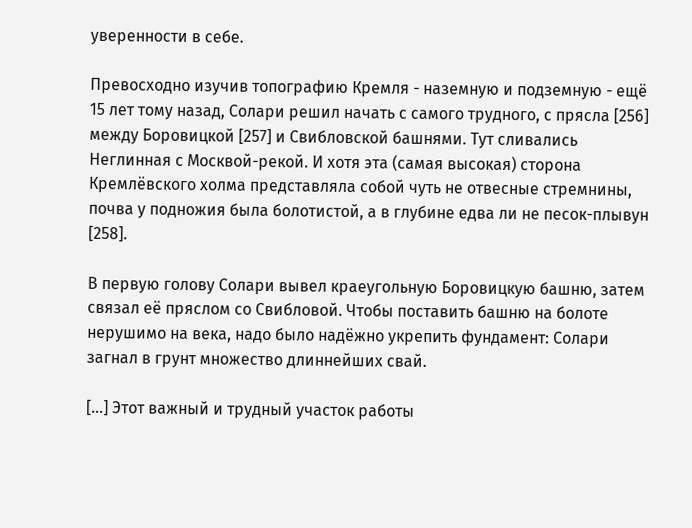уверенности в себе.

Превосходно изучив топографию Кремля - наземную и подземную - ещё 15 лет тому назад, Солари решил начать с самого трудного, с прясла [256] между Боровицкой [257] и Свибловской башнями. Тут сливались Неглинная с Москвой-рекой. И хотя эта (самая высокая) сторона Кремлёвского холма представляла собой чуть не отвесные стремнины, почва у подножия была болотистой, а в глубине едва ли не песок-плывун [258].

В первую голову Солари вывел краеугольную Боровицкую башню, затем связал её пряслом со Свибловой. Чтобы поставить башню на болоте нерушимо на века, надо было надёжно укрепить фундамент: Солари загнал в грунт множество длиннейших свай.

[...] Этот важный и трудный участок работы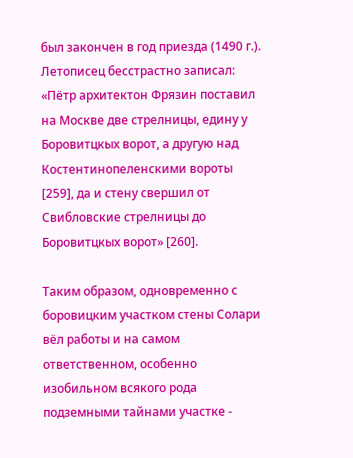был закончен в год приезда (1490 г.). Летописец бесстрастно записал: «Пётр архитектон Фрязин поставил на Москве две стрелницы, едину у Боровитцкых ворот, а другую над Костентинопеленскими вороты [259], да и стену свершил от Свибловские стрелницы до Боровитцкых ворот» [260].

Таким образом, одновременно с боровицким участком стены Солари вёл работы и на самом ответственном, особенно изобильном всякого рода подземными тайнами участке -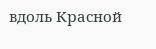вдоль Красной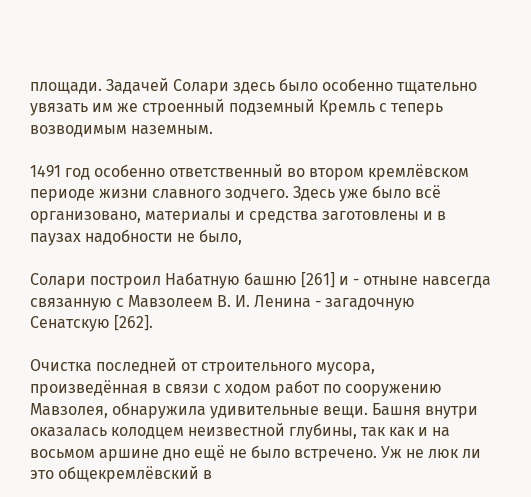площади. Задачей Солари здесь было особенно тщательно увязать им же строенный подземный Кремль с теперь возводимым наземным.

1491 год особенно ответственный во втором кремлёвском периоде жизни славного зодчего. Здесь уже было всё организовано, материалы и средства заготовлены и в паузах надобности не было,

Солари построил Набатную башню [261] и - отныне навсегда связанную с Мавзолеем В. И. Ленина - загадочную Сенатскую [262].

Очистка последней от строительного мусора, произведённая в связи с ходом работ по сооружению Мавзолея, обнаружила удивительные вещи. Башня внутри оказалась колодцем неизвестной глубины, так как и на восьмом аршине дно ещё не было встречено. Уж не люк ли это общекремлёвский в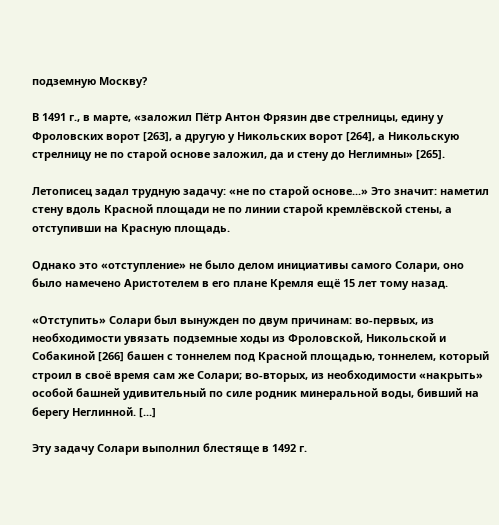подземную Москву?

В 1491 г., в марте, «заложил Пётр Антон Фрязин две стрелницы, едину у Фроловских ворот [263], а другую у Никольских ворот [264], а Никольскую стрелницу не по старой основе заложил, да и стену до Неглимны» [265].

Летописец задал трудную задачу: «не по старой основе...» Это значит: наметил стену вдоль Красной площади не по линии старой кремлёвской стены, а отступивши на Красную площадь.

Однако это «отступление» не было делом инициативы самого Солари, оно было намечено Аристотелем в его плане Кремля ещё 15 лет тому назад.

«Отступить» Солари был вынужден по двум причинам: во-первых, из необходимости увязать подземные ходы из Фроловской, Никольской и Собакиной [266] башен с тоннелем под Красной площадью, тоннелем, который строил в своё время сам же Солари; во-вторых, из необходимости «накрыть» особой башней удивительный по силе родник минеральной воды, бивший на берегу Неглинной. [...]

Эту задачу Солари выполнил блестяще в 1492 г.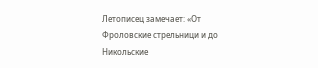Летописец замечает: «От Фроловские стрельници и до Никольские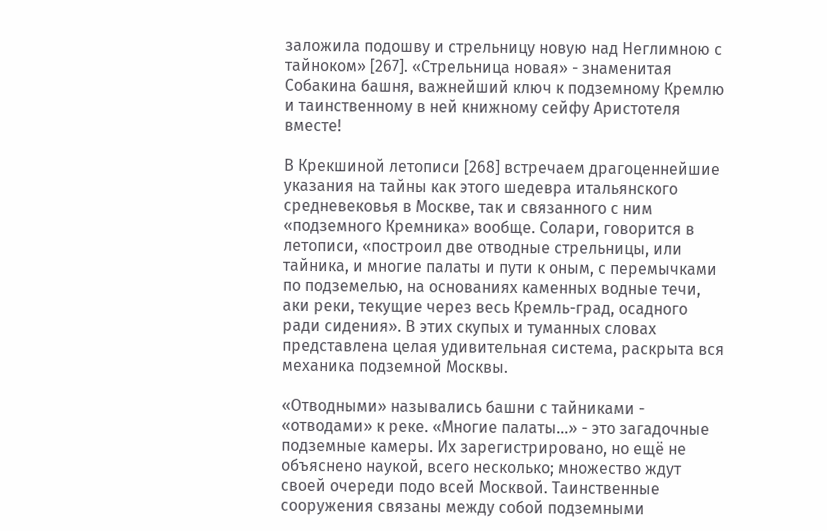заложила подошву и стрельницу новую над Неглимною с тайноком» [267]. «Стрельница новая» - знаменитая Собакина башня, важнейший ключ к подземному Кремлю и таинственному в ней книжному сейфу Аристотеля вместе!

В Крекшиной летописи [268] встречаем драгоценнейшие указания на тайны как этого шедевра итальянского средневековья в Москве, так и связанного с ним «подземного Кремника» вообще. Солари, говорится в летописи, «построил две отводные стрельницы, или тайника, и многие палаты и пути к оным, с перемычками по подземелью, на основаниях каменных водные течи, аки реки, текущие через весь Кремль-град, осадного ради сидения». В этих скупых и туманных словах представлена целая удивительная система, раскрыта вся механика подземной Москвы.

«Отводными» назывались башни с тайниками - «отводами» к реке. «Многие палаты...» - это загадочные подземные камеры. Их зарегистрировано, но ещё не объяснено наукой, всего несколько; множество ждут своей очереди подо всей Москвой. Таинственные сооружения связаны между собой подземными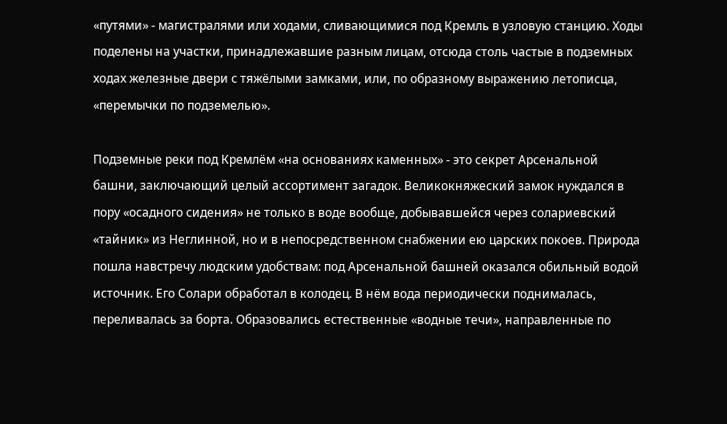«путями» - магистралями или ходами, сливающимися под Кремль в узловую станцию. Ходы поделены на участки, принадлежавшие разным лицам, отсюда столь частые в подземных ходах железные двери с тяжёлыми замками, или, по образному выражению летописца, «перемычки по подземелью».

Подземные реки под Кремлём «на основаниях каменных» - это секрет Арсенальной башни, заключающий целый ассортимент загадок. Великокняжеский замок нуждался в пору «осадного сидения» не только в воде вообще, добывавшейся через солариевский «тайник» из Неглинной, но и в непосредственном снабжении ею царских покоев. Природа пошла навстречу людским удобствам: под Арсенальной башней оказался обильный водой источник. Его Солари обработал в колодец. В нём вода периодически поднималась, переливалась за борта. Образовались естественные «водные течи», направленные по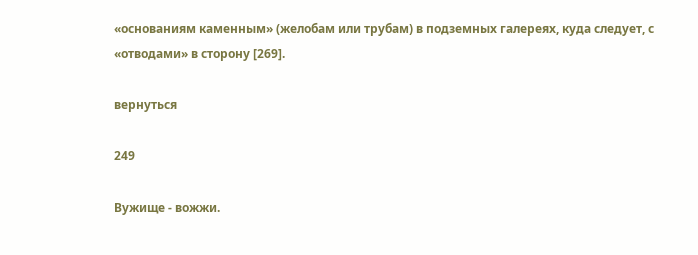«основаниям каменным» (желобам или трубам) в подземных галереях, куда следует, с «отводами» в сторону [269].

вернуться

249

Вужище - вожжи.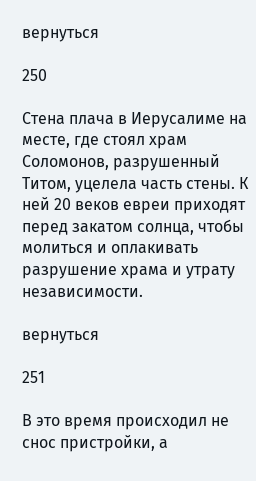вернуться

250

Стена плача в Иерусалиме на месте, где стоял храм Соломонов, разрушенный Титом, уцелела часть стены. К ней 20 веков евреи приходят перед закатом солнца, чтобы молиться и оплакивать разрушение храма и утрату независимости.

вернуться

251

В это время происходил не снос пристройки, а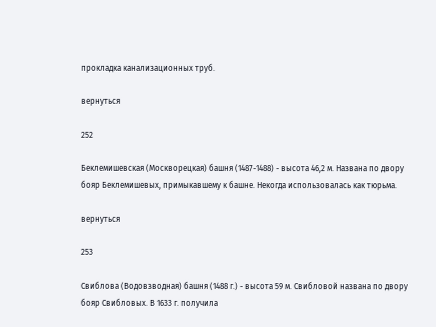прокладка канализационных труб.

вернуться

252

Беклемишевская (Москворецкая) башня (1487-1488) - высота 46,2 м. Названа по двору бояр Беклемишевых, примыкавшему к башне. Некогда использовалась как тюрьма.

вернуться

253

Свиблова (Водовзводная) башня (1488 г.) - высота 59 м. Свибловой названа по двору бояр Свибловых. В 1633 г. получила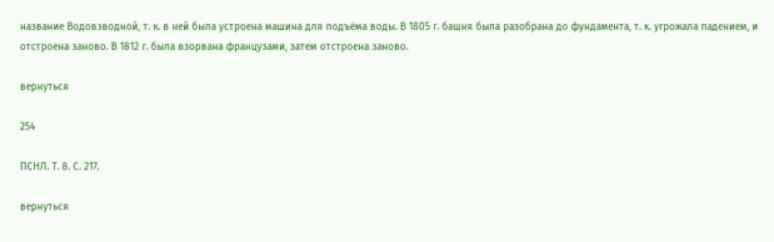название Водовзводной, т. к. в ней была устроена машина для подъёма воды. В 1805 г. башня была разобрана до фундамента, т. к. угрожала падением, и отстроена заново. В 1812 г. была взорвана французами, затем отстроена заново.

вернуться

254

ПСHЛ. Т. 8. С. 217.

вернуться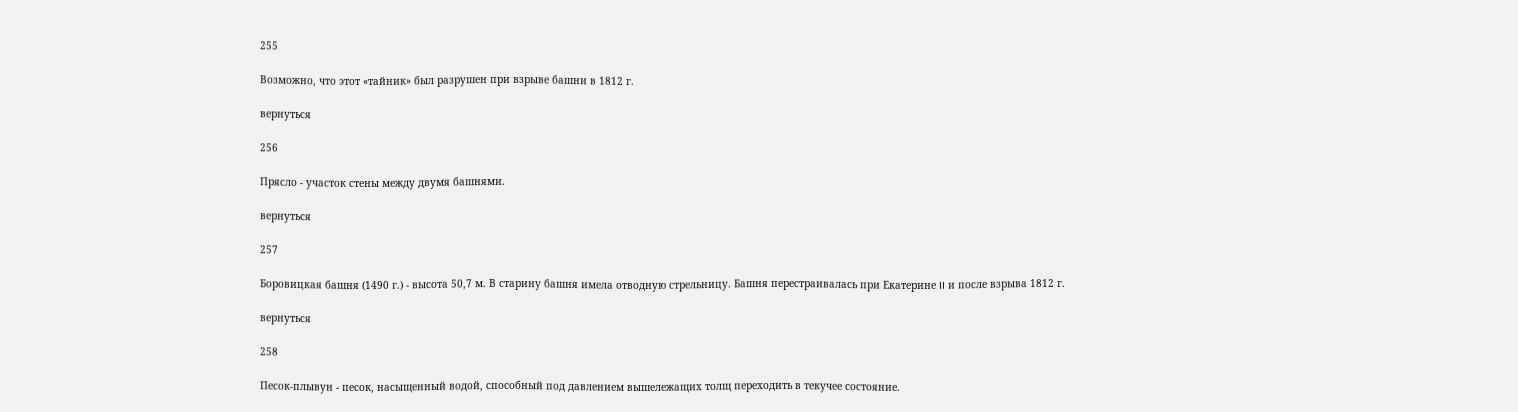255

Возможно, что этот «тайник» был разрушен при взрыве башни в 1812 г.

вернуться

256

Прясло - участок стены между двумя башнями.

вернуться

257

Боровицкая башня (1490 г.) - высота 50,7 м. В старину башня имела отводную стрельницу. Башня перестраивалась при Екатерине II и после взрыва 1812 г.

вернуться

258

Песок-плывун - песок, насыщенный водой, способный под давлением вышележащих толщ переходить в текучее состояние.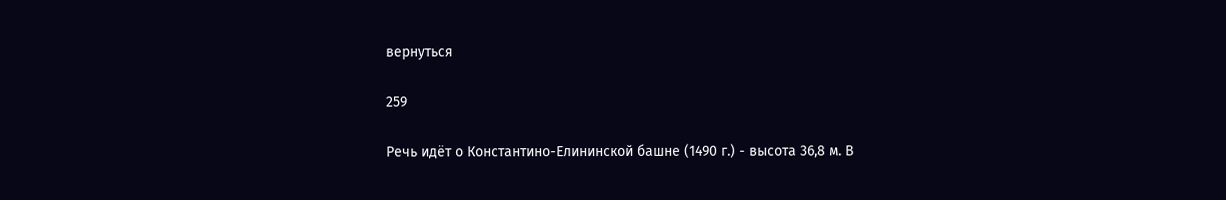вернуться

259

Речь идёт о Константино-Елининской башне (1490 г.) - высота 36,8 м. В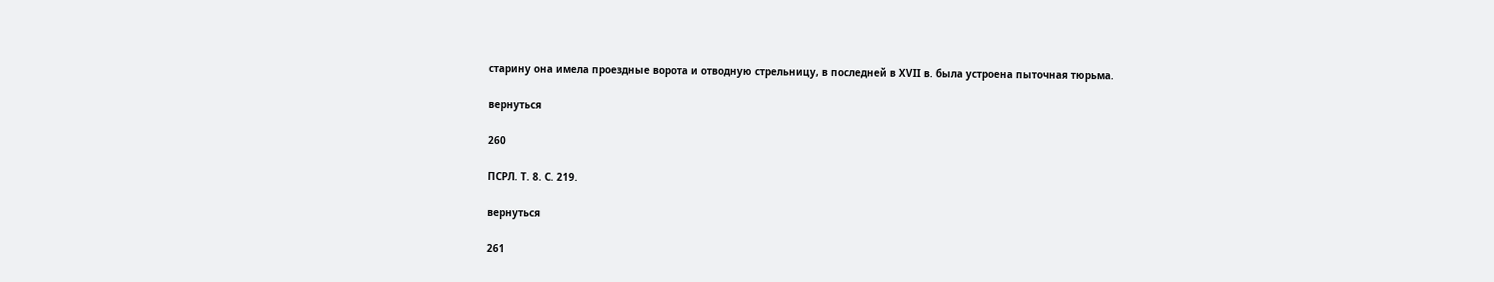старину она имела проездные ворота и отводную стрельницу, в последней в ХVII в. была устроена пыточная тюрьма.

вернуться

260

ПСРЛ. Т. 8. С. 219.

вернуться

261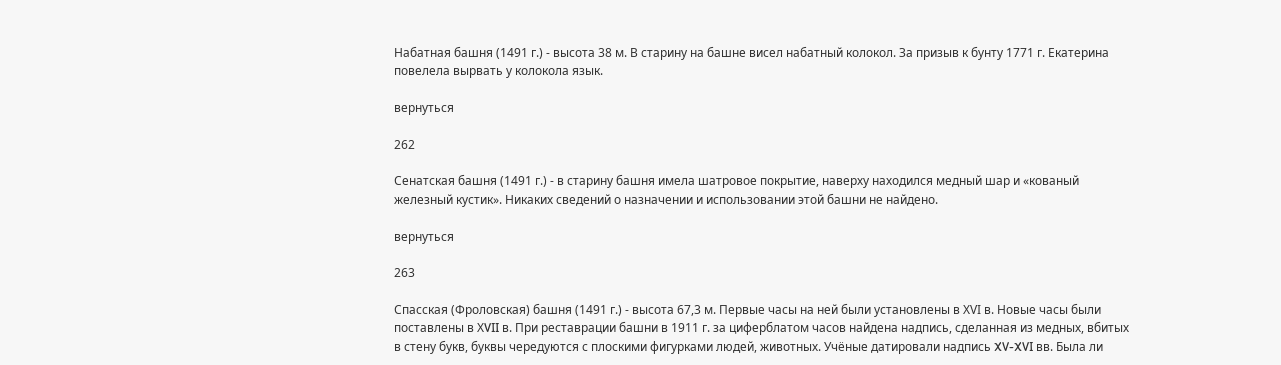Набатная башня (1491 г.) - высота 38 м. В старину на башне висел набатный колокол. За призыв к бунту 1771 г. Екатерина повелела вырвать у колокола язык.

вернуться

262

Сенатская башня (1491 г.) - в старину башня имела шатровое покрытие, наверху находился медный шар и «кованый железный кустик». Никаких сведений о назначении и использовании этой башни не найдено.

вернуться

263

Спасская (Фроловская) башня (1491 г.) - высота 67,3 м. Первые часы на ней были установлены в ХVI в. Новые часы были поставлены в ХVII в. При реставрации башни в 1911 г. за циферблатом часов найдена надпись, сделанная из медных, вбитых в стену букв, буквы чередуются с плоскими фигурками людей, животных. Учёные датировали надпись XV-XVI вв. Была ли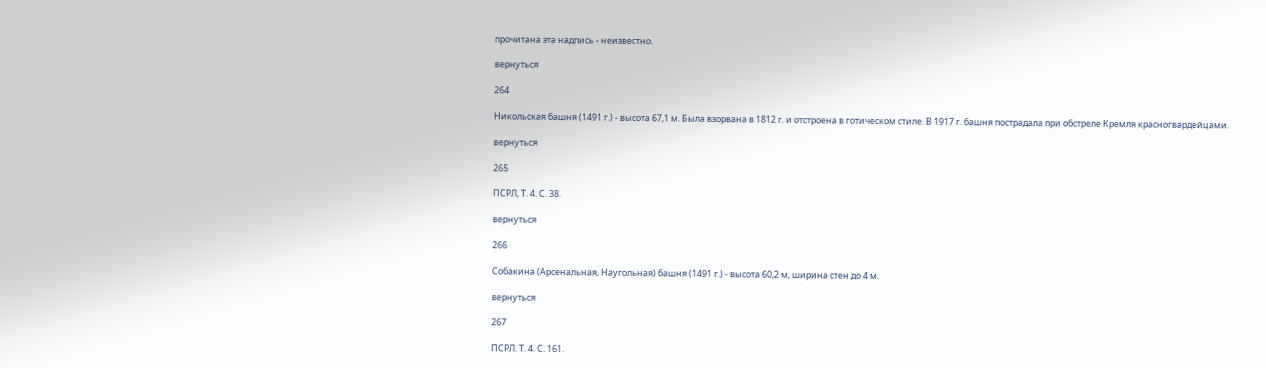прочитана эта надпись - неизвестно.

вернуться

264

Никольская башня (1491 г.) - высота 67,1 м. Была взорвана в 1812 г. и отстроена в готическом стиле. В 1917 г. башня пострадала при обстреле Кремля красногвардейцами.

вернуться

265

ПСРЛ, Т. 4. С. 38.

вернуться

266

Собакина (Арсенальная, Наугольная) башня (1491 г.) - высота 60,2 м, ширина стен до 4 м.

вернуться

267

ПСРЛ. Т. 4. С. 161.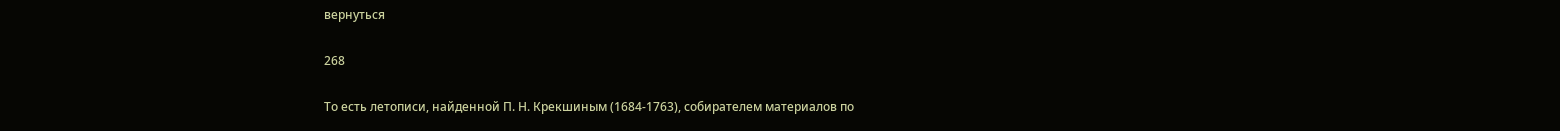вернуться

268

То есть летописи, найденной П. Н. Крекшиным (1684-1763), собирателем материалов по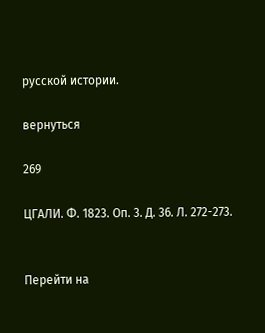русской истории.

вернуться

269

ЦГАЛИ. Ф. 1823. Оп. 3. Д. 36. Л. 272-273.


Перейти на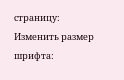страницу:
Изменить размер шрифта: